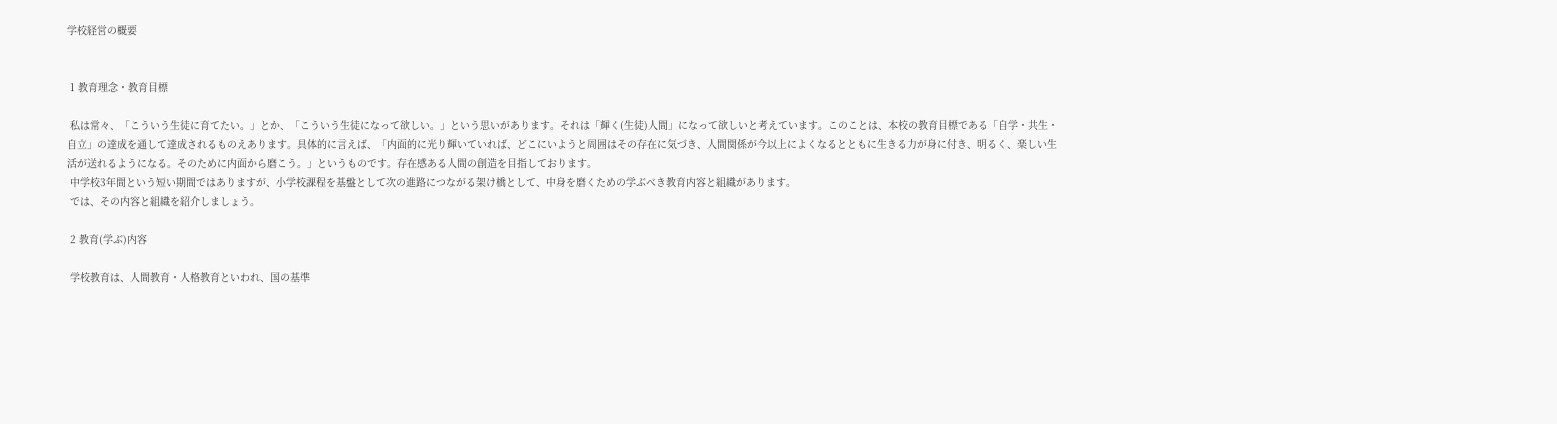学校経営の概要


 1 教育理念・教育目標

 私は常々、「こういう生徒に育てたい。」とか、「こういう生徒になって欲しい。」という思いがあります。それは「輝く(生徒)人間」になって欲しいと考えています。このことは、本校の教育目標である「自学・共生・自立」の達成を通して達成されるものえあります。具体的に言えば、「内面的に光り輝いていれば、どこにいようと周囲はその存在に気づき、人間関係が今以上によくなるとともに生きる力が身に付き、明るく、楽しい生活が送れるようになる。そのために内面から磨こう。」というものです。存在感ある人間の創造を目指しております。
 中学校3年間という短い期間ではありますが、小学校課程を基盤として次の進路につながる架け橋として、中身を磨くための学ぶべき教育内容と組織があります。
 では、その内容と組織を紹介しましょう。

 2 教育(学ぶ)内容

 学校教育は、人間教育・人格教育といわれ、国の基準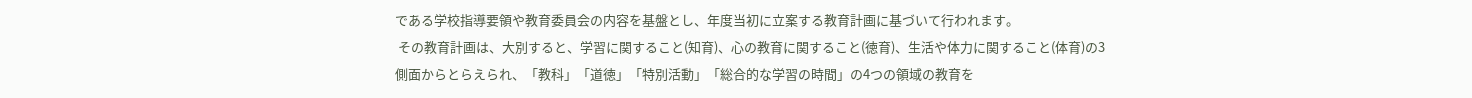である学校指導要領や教育委員会の内容を基盤とし、年度当初に立案する教育計画に基づいて行われます。
 その教育計画は、大別すると、学習に関すること(知育)、心の教育に関すること(徳育)、生活や体力に関すること(体育)の3側面からとらえられ、「教科」「道徳」「特別活動」「総合的な学習の時間」の4つの領域の教育を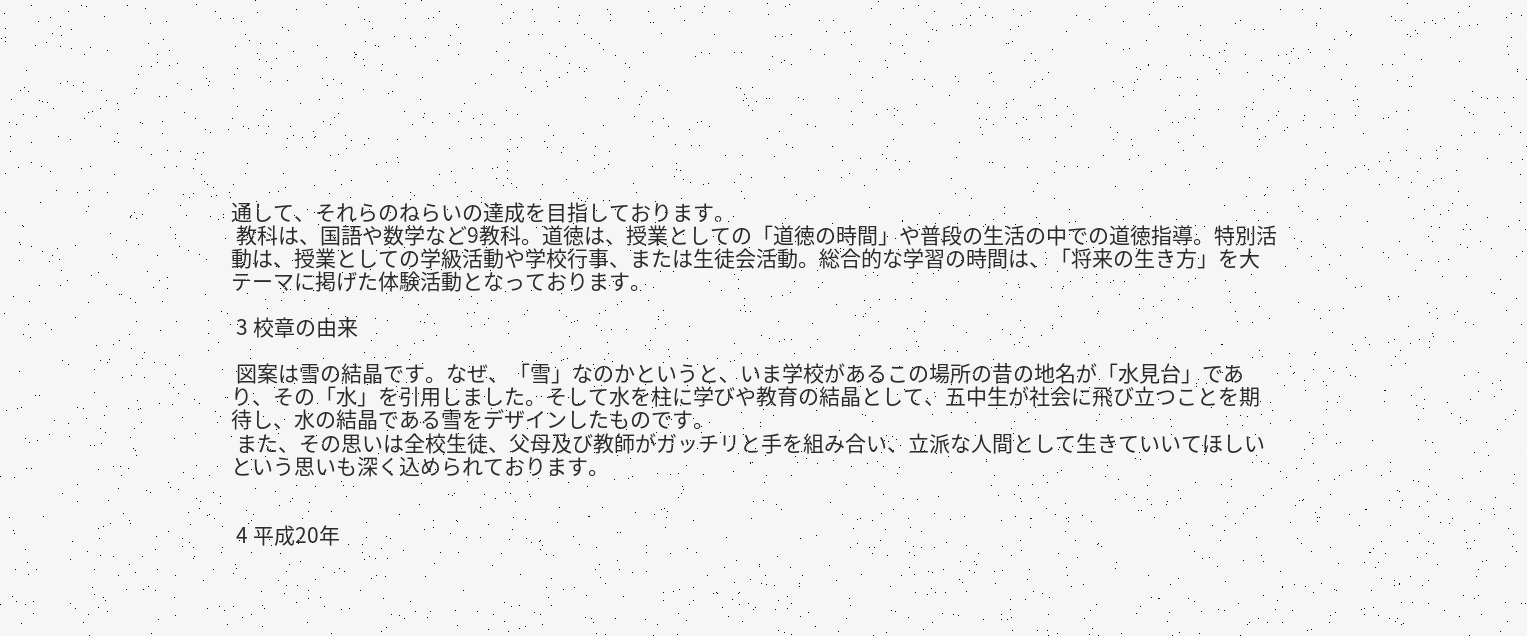通して、それらのねらいの達成を目指しております。
 教科は、国語や数学など9教科。道徳は、授業としての「道徳の時間」や普段の生活の中での道徳指導。特別活動は、授業としての学級活動や学校行事、または生徒会活動。総合的な学習の時間は、「将来の生き方」を大テーマに掲げた体験活動となっております。

 3 校章の由来

 図案は雪の結晶です。なぜ、「雪」なのかというと、いま学校があるこの場所の昔の地名が「水見台」であり、その「水」を引用しました。そして水を柱に学びや教育の結晶として、五中生が社会に飛び立つことを期待し、水の結晶である雪をデザインしたものです。
 また、その思いは全校生徒、父母及び教師がガッチリと手を組み合い、立派な人間として生きていいてほしいという思いも深く込められております。


 4 平成20年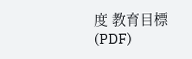度 教育目標(PDF)